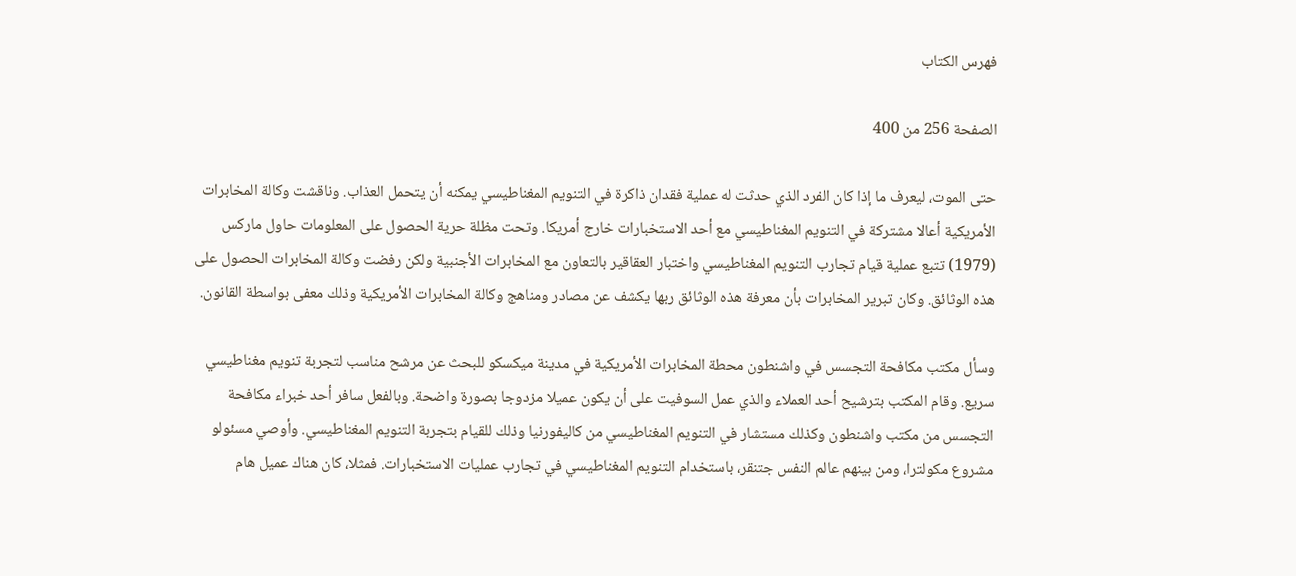فهرس الكتاب

الصفحة 256 من 400

حتى الموت، ليعرف ما إذا كان الفرد الذي حدثت له عملية فقدان ذاكرة في التنويم المغناطيسي يمكنه أن يتحمل العذاب. وناقشت وكالة المخابرات الأمريكية أعالا مشتركة في التنويم المغناطيسي مع أحد الاستخبارات خارج أمريكا. وتحت مظلة حرية الحصول على المعلومات حاول مارکس (1979) تتبع عملية قيام تجارب التنويم المغناطيسي واختبار العقاقير بالتعاون مع المخابرات الأجنبية ولكن رفضت وكالة المخابرات الحصول على هذه الوثائق. وكان تبرير المخابرات بأن معرفة هذه الوثائق ربها يكشف عن مصادر ومناهج وكالة المخابرات الأمريكية وذلك معفى بواسطة القانون.

وسأل مكتب مكافحة التجسس في واشنطون محطة المخابرات الأمريكية في مدينة ميکسکو للبحث عن مرشح مناسب لتجربة تنويم مغناطيسي سريع. وقام المكتب بترشيح أحد العملاء والذي عمل السوفيت على أن يكون عميلا مزدوجا بصورة واضحة. وبالفعل سافر أحد خبراء مكافحة التجسس من مكتب واشنطون وكذلك مستشار في التنويم المغناطيسي من كاليفورنيا وذلك للقيام بتجربة التنويم المغناطيسي. وأوصي مسئولو مشروع مكولترا، ومن بينهم عالم النفس جتنقر، باستخدام التنويم المغناطيسي في تجارب عمليات الاستخبارات. فمثلا، كان هناك عميل هام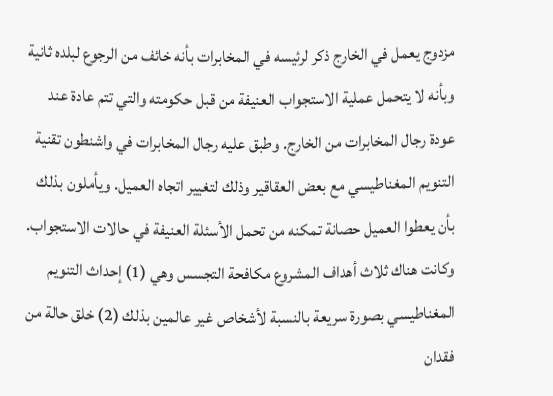مزدوج يعمل في الخارج ذكر لرئيسه في المخابرات بأنه خائف من الرجوع لبلده ثانية وبأنه لا يتحمل عملية الاستجواب العنيفة من قبل حكومته والتي تتم عادة عند عودة رجال المخابرات من الخارج. وطبق عليه رجال المخابرات في واشنطون تقنية التنويم المغناطيسي مع بعض العقاقير وذلك لتغيير اتجاه العميل. ويأملون بذلك بأن يعطوا العميل حصانة تمكنه من تحمل الأسئلة العنيفة في حالات الاستجواب. وكانت هناك ثلاث أهداف المشروع مكافحة التجسس وهي (1) إحداث التنويم المغناطيسي بصورة سريعة بالنسبة لأشخاص غير عالمين بذلك (2) خلق حالة من فقدان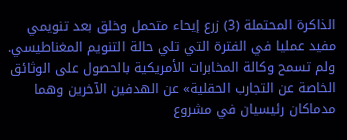الذاكرة المحتملة (3) زرع إيحاء متحمل وخلق بعد تنويمي مفيد عمليا في الفترة التي تلي حالة التنويم المغناطيسي. ولم تسمح وكالة المخابرات الأمريكية بالحصول على الوثائق الخاصة عن التجارب الحقلية» عن الهدفين الآخرين وهما مدماكان رئيسيان في مشروع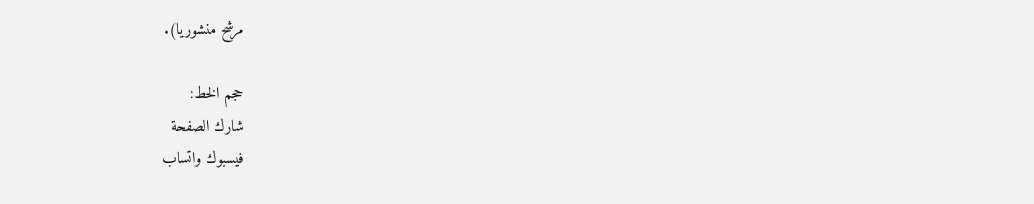مرشح منشوريا).

حجم الخط:
شارك الصفحة
فيسبوك واتساب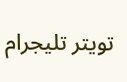تويتر تليجرام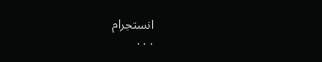انستجرام
. . .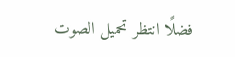فضلًا انتظر تحميل الصوت